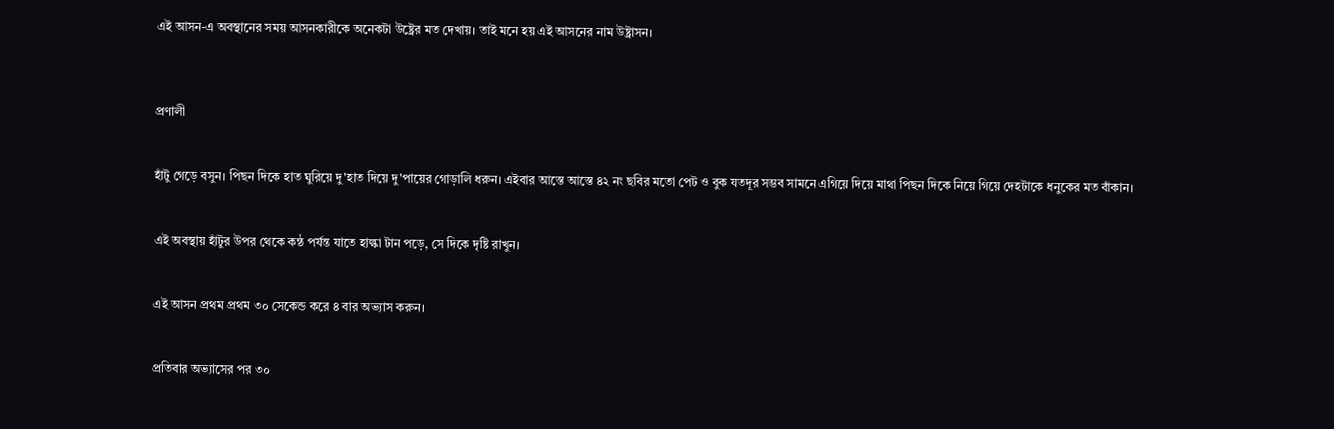এই আসন-এ অবস্থানের সময় আসনকারীকে অনেকটা উষ্ট্রের মত দেখায়। তাই মনে হয় এই আসনের নাম উষ্ট্রাসন।



প্রণালী


হাঁটু গেড়ে বসুন। পিছন দিকে হাত ঘুরিয়ে দু'হাত দিয়ে দু'পায়ের গোড়ালি ধরুন। এইবার আস্তে আস্তে ৪২ নং ছবির মতো পেট ও বুক যতদূর সম্ভব সামনে এগিয়ে দিয়ে মাথা পিছন দিকে নিয়ে গিয়ে দেহটাকে ধনুকের মত বাঁকান।


এই অবস্থায় হাঁটুর উপর থেকে কন্ঠ পর্যন্ত যাতে হাল্কা টান পড়ে, সে দিকে দৃষ্টি রাখুন।


এই আসন প্রথম প্রথম ৩০ সেকেন্ড করে ৪ বার অভ্যাস করুন।


প্রতিবার অভ্যাসের পর ৩০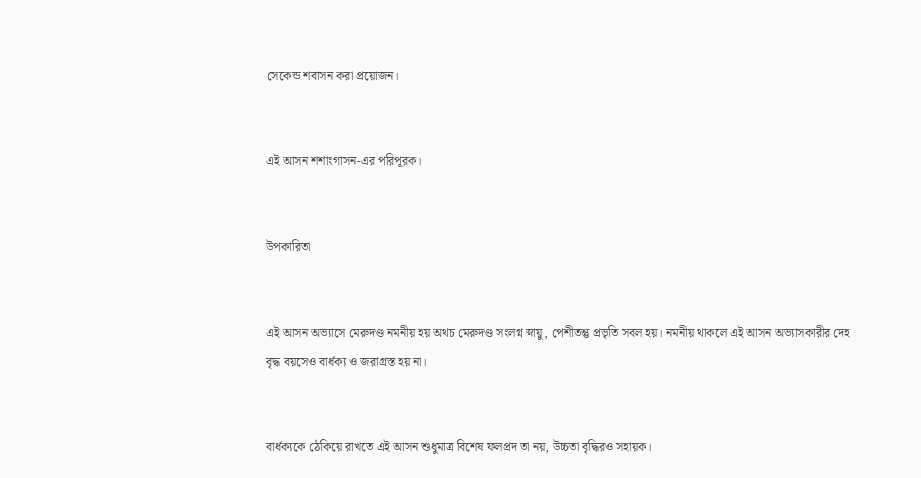সেকেন্ড শবাসন করা প্রয়োজন।


এই আসন শশাংগাসন-এর পরিপূরক।


উপকারিতা


এই আসন অভ্যাসে মেরুদণ্ড নমনীয় হয় অথচ মেরুদণ্ড সংলগ্ন স্নায়ু, পেশীতন্তু প্রভৃতি সবল হয়। নমনীয় থাকলে এই আসন অভ্যাসকারীর দেহ বৃদ্ধ বয়সেও বার্ধক্য ও জরাগ্রস্ত হয় না।


বার্ধক্যকে ঠেকিয়ে রাখতে এই আসন শুধুমাত্র বিশেষ ফলপ্রদ তা নয়, উচ্চতা বৃদ্ধিরও সহায়ক।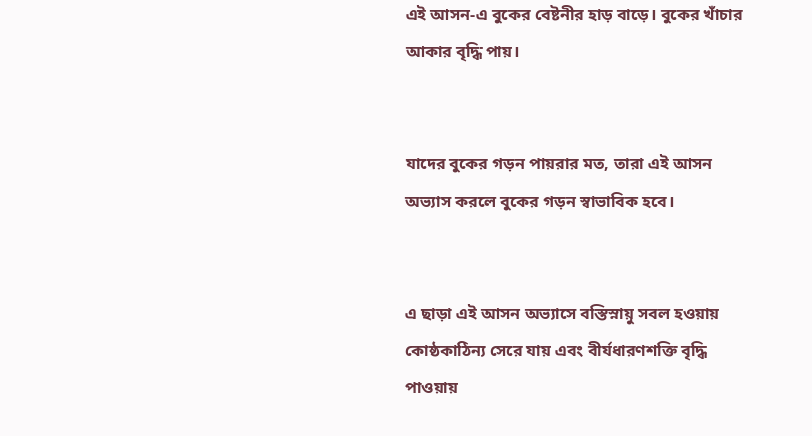এই আসন-এ বুকের বেষ্টনীর হাড় বাড়ে। বুকের খাঁচার আকার বৃদ্ধি পায়।


যাদের বুকের গড়ন পায়রার মত, তারা এই আসন অভ্যাস করলে বুকের গড়ন স্বাভাবিক হবে।


এ ছাড়া এই আসন অভ্যাসে বস্তিস্নায়ু সবল হওয়ায় কোষ্ঠকাঠিন্য সেরে যায় এবং বীর্যধারণশক্তি বৃদ্ধি পাওয়ায়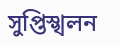সুপ্তিস্খলন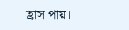হ্রাস পায়।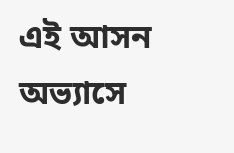এই আসন অভ্যাসে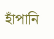হাঁপানি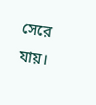সেরে যায়।